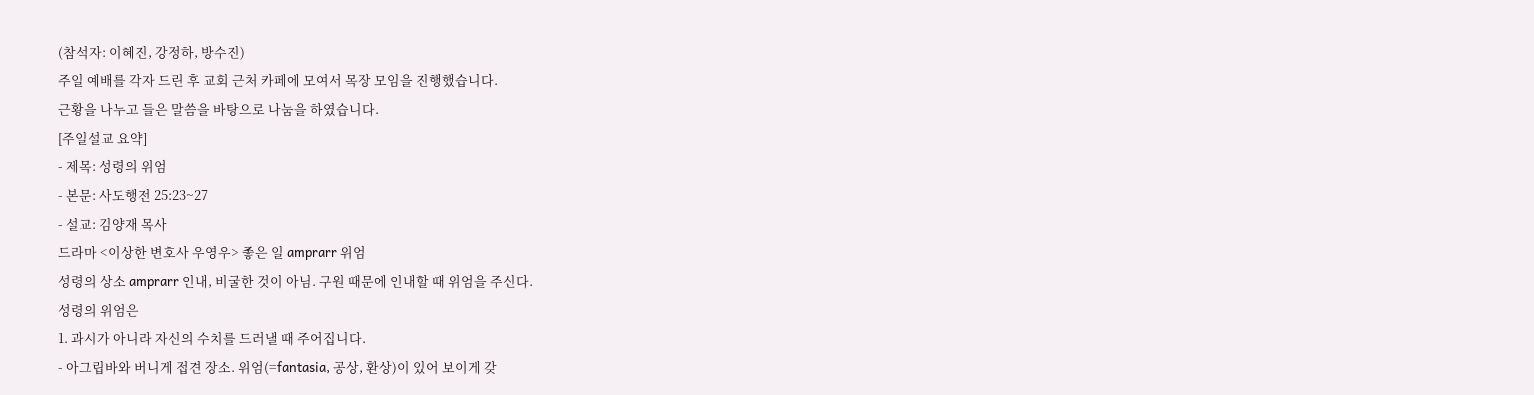(참석자: 이혜진, 강정하, 방수진)
주일 예배를 각자 드린 후 교회 근처 카페에 모여서 목장 모임을 진행했습니다.
근황을 나누고 들은 말씀을 바탕으로 나눔을 하였습니다.
[주일설교 요약]
- 제목: 성령의 위엄
- 본문: 사도행전 25:23~27
- 설교: 김양재 목사
드라마 <이상한 변호사 우영우> 좋은 일 amprarr 위엄
성령의 상소 amprarr 인내, 비굴한 것이 아님. 구원 때문에 인내할 때 위엄을 주신다.
성령의 위엄은
1. 과시가 아니라 자신의 수치를 드러낼 때 주어집니다.
- 아그립바와 버니게 접견 장소. 위엄(=fantasia, 공상, 환상)이 있어 보이게 갖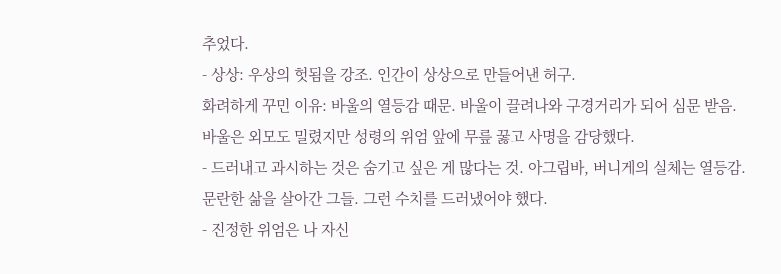추었다.
- 상상: 우상의 헛됨을 강조. 인간이 상상으로 만들어낸 허구.
화려하게 꾸민 이유: 바울의 열등감 때문. 바울이 끌려나와 구경거리가 되어 심문 받음.
바울은 외모도 밀렸지만 성령의 위엄 앞에 무릎 꿇고 사명을 감당했다.
- 드러내고 과시하는 것은 숨기고 싶은 게 많다는 것. 아그립바, 버니게의 실체는 열등감.
문란한 삶을 살아간 그들. 그런 수치를 드러냈어야 했다.
- 진정한 위엄은 나 자신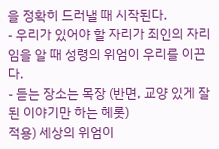을 정확히 드러낼 때 시작된다.
- 우리가 있어야 할 자리가 죄인의 자리임을 알 때 성령의 위엄이 우리를 이끈다.
- 듣는 장소는 목장 (반면, 교양 있게 잘된 이야기만 하는 헤롯)
적용) 세상의 위엄이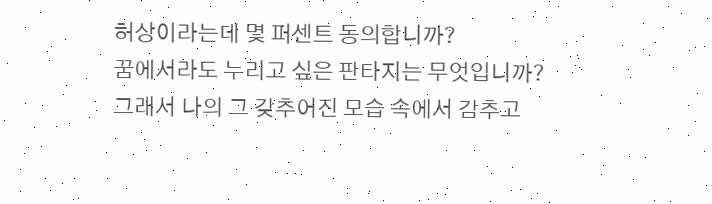허상이라는데 몇 퍼센트 동의합니까?
꿈에서라도 누리고 싶은 판타지는 무엇입니까?
그래서 나의 그 갖추어진 모습 속에서 감추고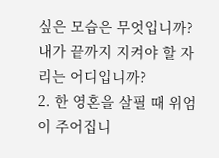싶은 모습은 무엇입니까?
내가 끝까지 지켜야 할 자리는 어디입니까?
2. 한 영혼을 살필 때 위엄이 주어집니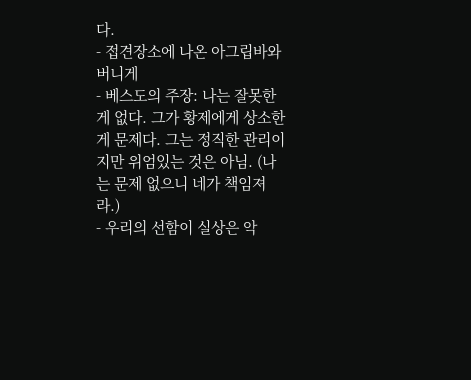다.
- 접견장소에 나온 아그립바와 버니게
- 베스도의 주장: 나는 잘못한 게 없다. 그가 황제에게 상소한게 문제다. 그는 정직한 관리이지만 위엄있는 것은 아님. (나는 문제 없으니 네가 책임져라.)
- 우리의 선함이 실상은 악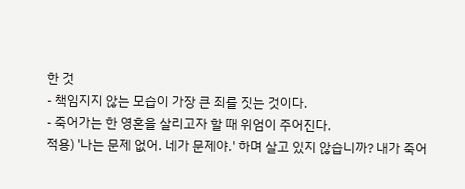한 것
- 책임지지 않는 모습이 가장 큰 죄를 짓는 것이다.
- 죽어가는 한 영혼을 살리고자 할 때 위엄이 주어진다.
적용) '나는 문제 없어. 네가 문제야.' 하며 살고 있지 않습니까? 내가 죽어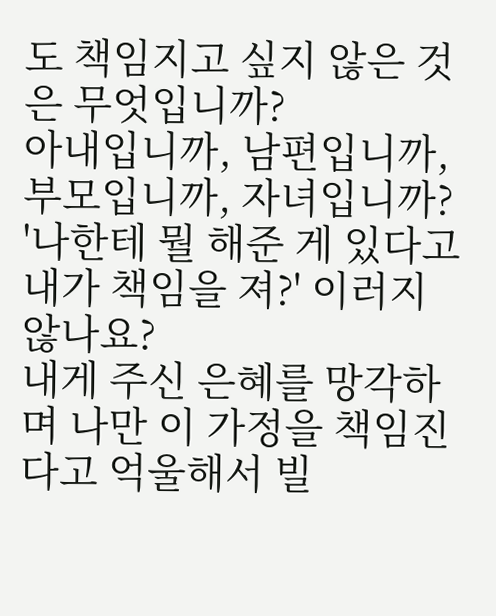도 책임지고 싶지 않은 것은 무엇입니까?
아내입니까, 남편입니까, 부모입니까, 자녀입니까?
'나한테 뭘 해준 게 있다고 내가 책임을 져?' 이러지 않나요?
내게 주신 은혜를 망각하며 나만 이 가정을 책임진다고 억울해서 빌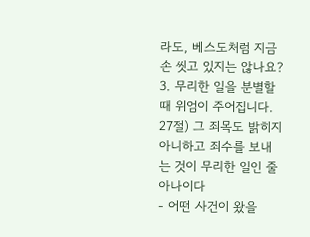라도, 베스도처럼 지금 손 씻고 있지는 않나요?
3. 무리한 일을 분별할 때 위엄이 주어집니다.
27절) 그 죄목도 밝히지 아니하고 죄수를 보내는 것이 무리한 일인 줄 아나이다
- 어떤 사건이 왔을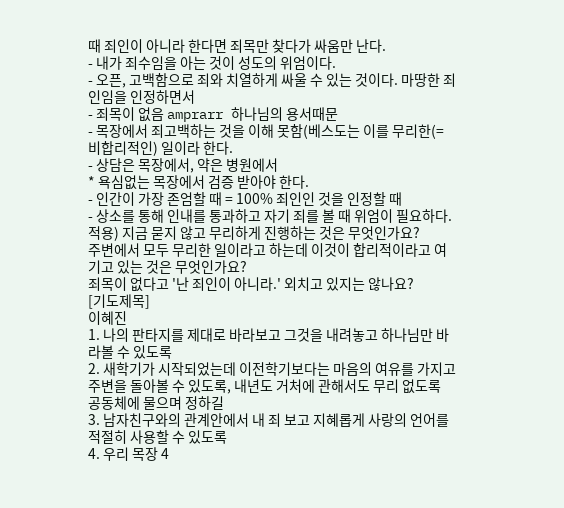때 죄인이 아니라 한다면 죄목만 찾다가 싸움만 난다.
- 내가 죄수임을 아는 것이 성도의 위엄이다.
- 오픈, 고백함으로 죄와 치열하게 싸울 수 있는 것이다. 마땅한 죄인임을 인정하면서
- 죄목이 없음 amprarr 하나님의 용서때문
- 목장에서 죄고백하는 것을 이해 못함(베스도는 이를 무리한(=비합리적인) 일이라 한다.
- 상담은 목장에서, 약은 병원에서
* 욕심없는 목장에서 검증 받아야 한다.
- 인간이 가장 존엄할 때 = 100% 죄인인 것을 인정할 때
- 상소를 통해 인내를 통과하고 자기 죄를 볼 때 위엄이 필요하다.
적용) 지금 묻지 않고 무리하게 진행하는 것은 무엇인가요?
주변에서 모두 무리한 일이라고 하는데 이것이 합리적이라고 여기고 있는 것은 무엇인가요?
죄목이 없다고 '난 죄인이 아니라.' 외치고 있지는 않나요?
[기도제목]
이혜진
1. 나의 판타지를 제대로 바라보고 그것을 내려놓고 하나님만 바라볼 수 있도록
2. 새학기가 시작되었는데 이전학기보다는 마음의 여유를 가지고 주변을 돌아볼 수 있도록, 내년도 거처에 관해서도 무리 없도록 공동체에 물으며 정하길
3. 남자친구와의 관계안에서 내 죄 보고 지혜롭게 사랑의 언어를 적절히 사용할 수 있도록
4. 우리 목장 4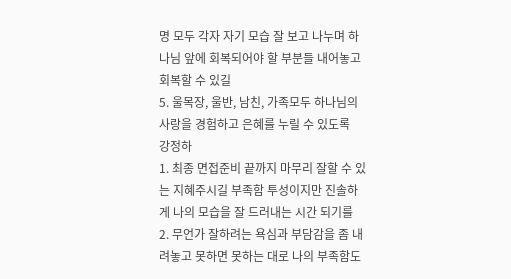명 모두 각자 자기 모습 잘 보고 나누며 하나님 앞에 회복되어야 할 부분들 내어놓고 회복할 수 있길
5. 울목장, 울반, 남친, 가족모두 하나님의 사랑을 경험하고 은혜를 누릴 수 있도록
강정하
1. 최종 면접준비 끝까지 마무리 잘할 수 있는 지혜주시길 부족함 투성이지만 진솔하게 나의 모습을 잘 드러내는 시간 되기를
2. 무언가 잘하려는 욕심과 부담감을 좀 내려놓고 못하면 못하는 대로 나의 부족함도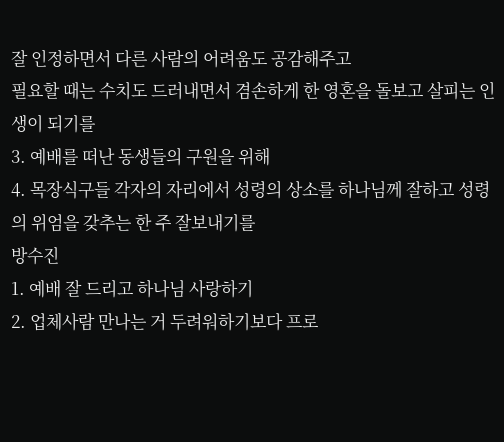잘 인정하면서 다른 사람의 어려움도 공감해주고
필요할 때는 수치도 드러내면서 겸손하게 한 영혼을 돌보고 살피는 인생이 되기를
3. 예배를 떠난 동생들의 구원을 위해
4. 목장식구들 각자의 자리에서 성령의 상소를 하나님께 잘하고 성령의 위엄을 갖추는 한 주 잘보내기를
방수진
1. 예배 잘 드리고 하나님 사랑하기
2. 업체사람 만나는 거 두려워하기보다 프로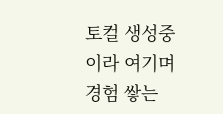토컬 생성중이라 여기며 경험 쌓는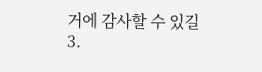거에 감사할 수 있길
3.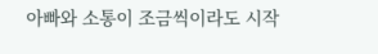아빠와 소통이 조금씩이라도 시작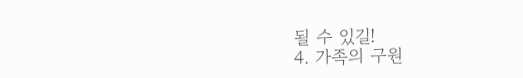될 수 있길!
4. 가족의 구원